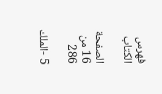فهرس الكتاب

الصفحة 16 من 286

5 -الملك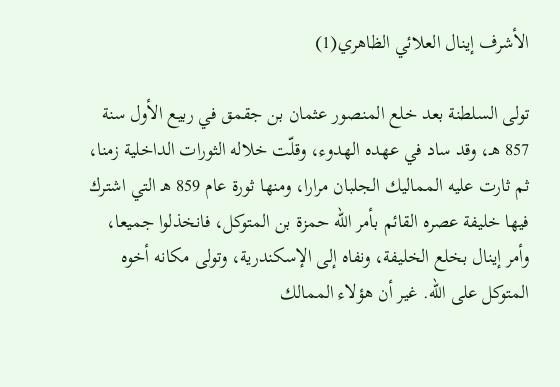الأشرف إينال العلائي الظاهري(1)

تولى السلطنة بعد خلع المنصور عثمان بن جقمق في ربيع الأول سنة 857 هـ، وقد ساد في عهده الهدوء، وقلّت خلاله الثورات الداخلية زمنا، ثم ثارت عليه المماليك الجلبان مرارا، ومنها ثورة عام 859 هـ التي اشترك فيها خليفة عصره القائم بأمر الله حمزة بن المتوكل، فانخذلوا جميعا، وأمر إينال بخلع الخليفة، ونفاه إلى الإسكندرية، وتولى مكانه أخوه المتوكل على الله. غير أن هؤلاء الممالك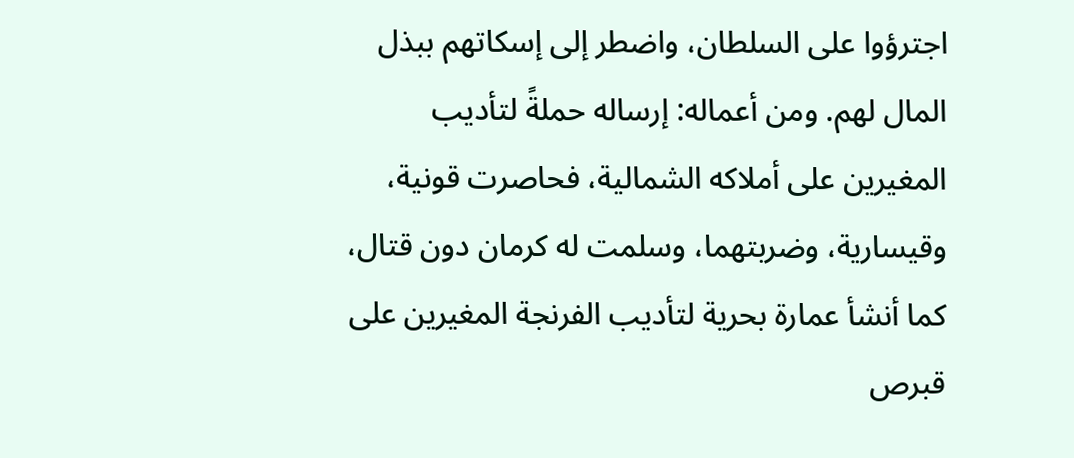اجترؤوا على السلطان، واضطر إلى إسكاتهم ببذل المال لهم. ومن أعماله: إرساله حملةً لتأديب المغيرين على أملاكه الشمالية، فحاصرت قونية، وقيسارية، وضربتهما، وسلمت له كرمان دون قتال، كما أنشأ عمارة بحرية لتأديب الفرنجة المغيرين على قبرص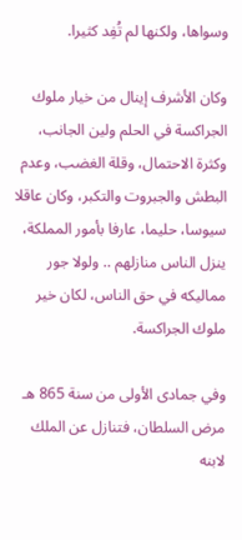وسواها، ولكنها لم تُفِد كثيرا.

وكان الأشرف إينال من خيار ملوك الجراكسة في الحلم ولين الجانب، وكثرة الاحتمال، وقلة الغضب، وعدم البطش والجبروت والتكبر، وكان عاقلا سيوسا، حليما، عارفا بأمور المملكة، ينزل الناس منازلهم .. ولولا جور مماليكه في حق الناس، لكان خير ملوك الجراكسة.

وفي جمادى الأولى من سنة 865 هـ مرض السلطان، فتنازل عن الملك لابنه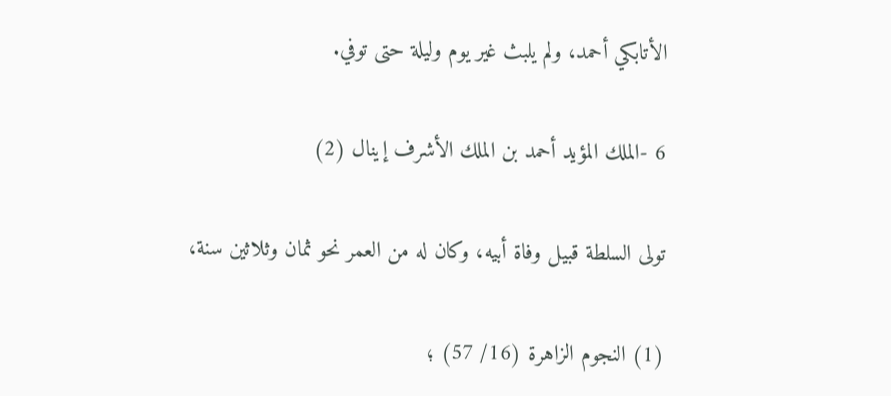الأتابكي أحمد، ولم يلبث غير يوم وليلة حتى توفي.

6 -الملك المؤيد أحمد بن الملك الأشرف إينال (2)

تولى السلطة قبيل وفاة أبيه، وكان له من العمر نحو ثمان وثلاثين سنة،

(1) النجوم الزاهرة (16/ 57) ؛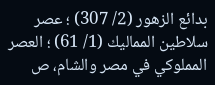بدائع الزهور (2/ 307) ؛ عصر سلاطين المماليك (1/ 61) ؛ العصر المملوكي في مصر والشام، ص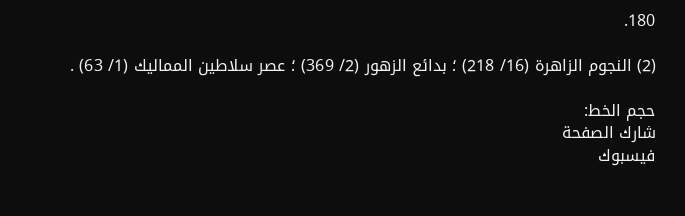180.

(2) النجوم الزاهرة (16/ 218) ؛ بدائع الزهور (2/ 369) ؛ عصر سلاطين المماليك (1/ 63) .

حجم الخط:
شارك الصفحة
فيسبوك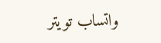واتساب تويتر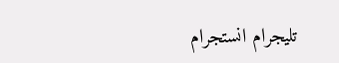تليجرام انستجرام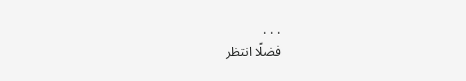. . .
فضلًا انتظر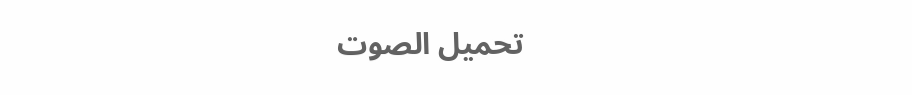تحميل الصوت